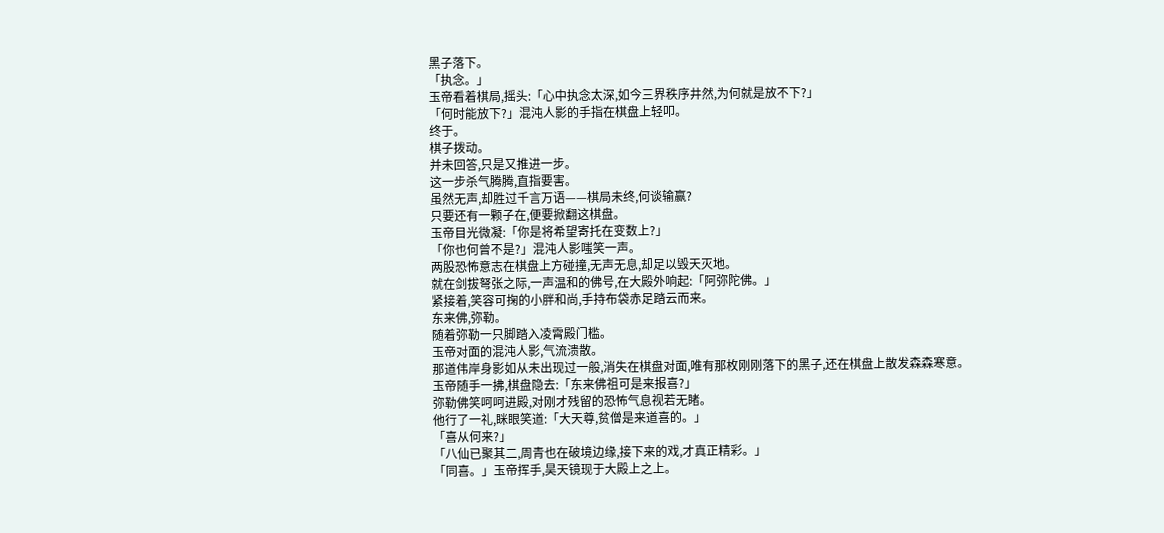黑子落下。
「执念。」
玉帝看着棋局,摇头:「心中执念太深,如今三界秩序井然,为何就是放不下?」
「何时能放下?」混沌人影的手指在棋盘上轻叩。
终于。
棋子拨动。
并未回答,只是又推进一步。
这一步杀气腾腾,直指要害。
虽然无声,却胜过千言万语——棋局未终,何谈输赢?
只要还有一颗子在,便要掀翻这棋盘。
玉帝目光微凝:「你是将希望寄托在变数上?」
「你也何曾不是?」混沌人影嗤笑一声。
两股恐怖意志在棋盘上方碰撞,无声无息,却足以毁天灭地。
就在剑拔弩张之际,一声温和的佛号,在大殿外响起:「阿弥陀佛。」
紧接着,笑容可掬的小胖和尚,手持布袋赤足踏云而来。
东来佛,弥勒。
随着弥勒一只脚踏入凌霄殿门槛。
玉帝对面的混沌人影,气流溃散。
那道伟岸身影如从未出现过一般,消失在棋盘对面,唯有那枚刚刚落下的黑子,还在棋盘上散发森森寒意。
玉帝随手一拂,棋盘隐去:「东来佛祖可是来报喜?」
弥勒佛笑呵呵进殿,对刚才残留的恐怖气息视若无睹。
他行了一礼,眯眼笑道:「大天尊,贫僧是来道喜的。」
「喜从何来?」
「八仙已聚其二,周青也在破境边缘,接下来的戏,才真正精彩。」
「同喜。」玉帝挥手,昊天镜现于大殿上之上。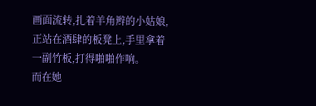画面流转,扎着羊角辫的小姑娘,正站在酒肆的板凳上,手里拿着一副竹板,打得啪啪作响。
而在她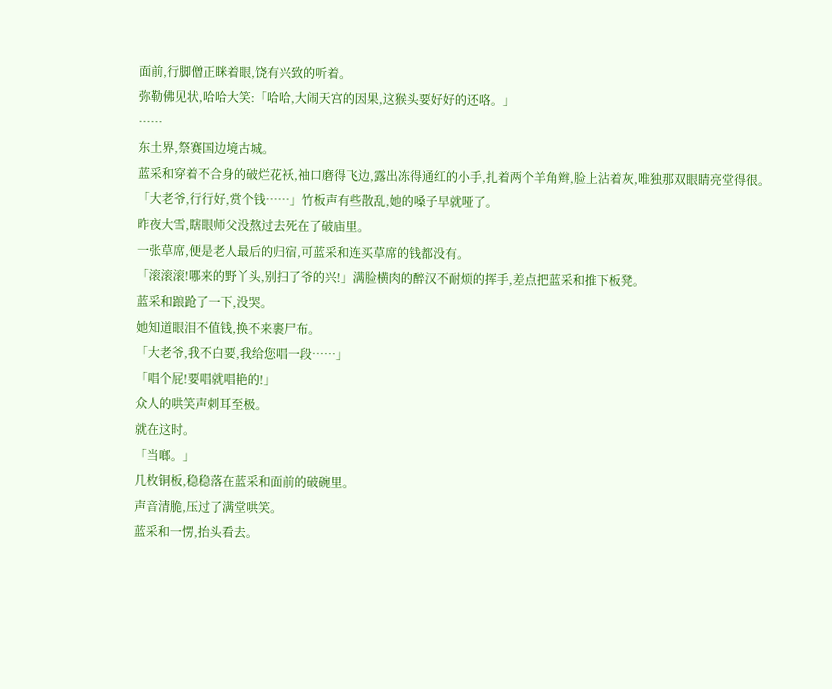面前,行脚僧正眯着眼,饶有兴致的听着。
弥勒佛见状,哈哈大笑:「哈哈,大闹天宫的因果,这猴头要好好的还咯。」
……
东土界,祭赛国边境古城。
蓝采和穿着不合身的破烂花袄,袖口磨得飞边,露出冻得通红的小手,扎着两个羊角辫,脸上沾着灰,唯独那双眼睛亮堂得很。
「大老爷,行行好,赏个钱……」竹板声有些散乱,她的嗓子早就哑了。
昨夜大雪,瞎眼师父没熬过去死在了破庙里。
一张草席,便是老人最后的归宿,可蓝采和连买草席的钱都没有。
「滚滚滚!哪来的野丫头,别扫了爷的兴!」满脸横肉的醉汉不耐烦的挥手,差点把蓝采和推下板凳。
蓝采和踉跄了一下,没哭。
她知道眼泪不值钱,换不来裹尸布。
「大老爷,我不白要,我给您唱一段……」
「唱个屁!要唱就唱艳的!」
众人的哄笑声刺耳至极。
就在这时。
「当啷。」
几枚铜板,稳稳落在蓝采和面前的破碗里。
声音清脆,压过了满堂哄笑。
蓝采和一愣,抬头看去。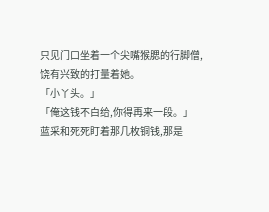只见门口坐着一个尖嘴猴腮的行脚僧,饶有兴致的打量着她。
「小丫头。」
「俺这钱不白给,你得再来一段。」
蓝采和死死盯着那几枚铜钱,那是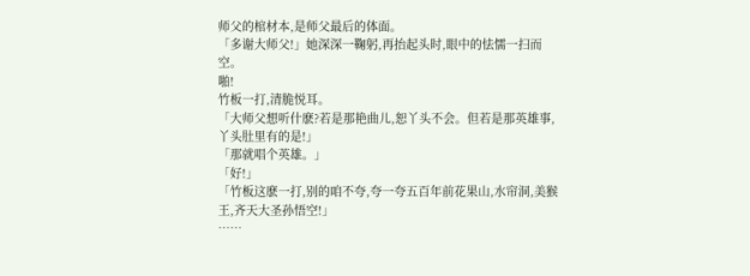师父的棺材本,是师父最后的体面。
「多谢大师父!」她深深一鞠躬,再抬起头时,眼中的怯懦一扫而空。
啪!
竹板一打,清脆悦耳。
「大师父想听什麽?若是那艳曲儿,恕丫头不会。但若是那英雄事,丫头肚里有的是!」
「那就唱个英雄。」
「好!」
「竹板这麽一打,别的咱不夸,夸一夸五百年前花果山,水帘洞,美猴王,齐天大圣孙悟空!」
……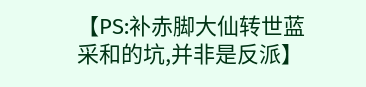【PS:补赤脚大仙转世蓝采和的坑,并非是反派】